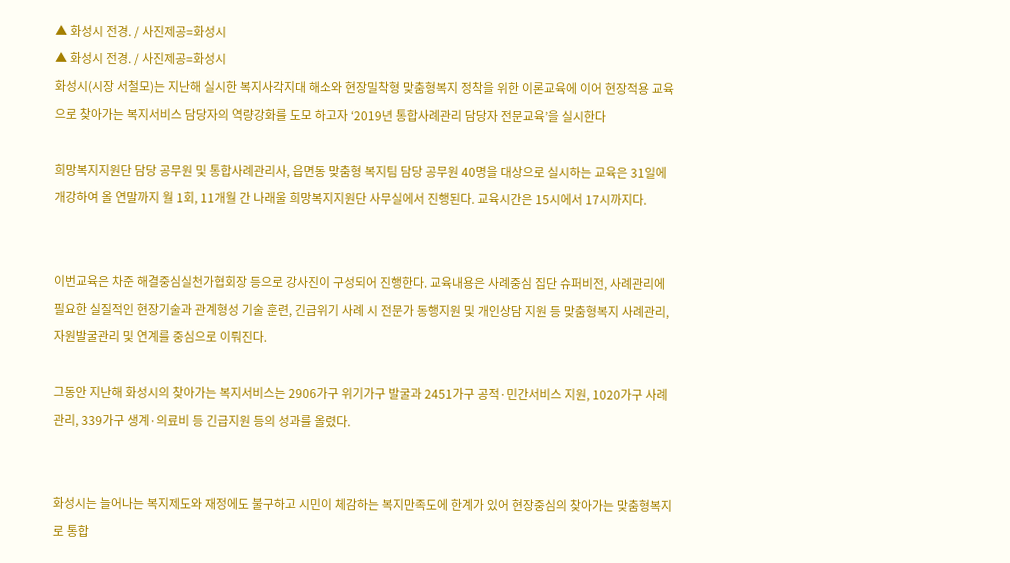▲ 화성시 전경. / 사진제공=화성시
▲ 화성시 전경. / 사진제공=화성시
화성시(시장 서철모)는 지난해 실시한 복지사각지대 해소와 현장밀착형 맞춤형복지 정착을 위한 이론교육에 이어 현장적용 교육으로 찾아가는 복지서비스 담당자의 역량강화를 도모 하고자 ‘2019년 통합사례관리 담당자 전문교육’을 실시한다

희망복지지원단 담당 공무원 및 통합사례관리사, 읍면동 맞춤형 복지팀 담당 공무원 40명을 대상으로 실시하는 교육은 31일에 개강하여 올 연말까지 월 1회, 11개월 간 나래울 희망복지지원단 사무실에서 진행된다. 교육시간은 15시에서 17시까지다.


이번교육은 차준 해결중심실천가협회장 등으로 강사진이 구성되어 진행한다. 교육내용은 사례중심 집단 슈퍼비전, 사례관리에 필요한 실질적인 현장기술과 관계형성 기술 훈련, 긴급위기 사례 시 전문가 동행지원 및 개인상담 지원 등 맞춤형복지 사례관리, 자원발굴관리 및 연계를 중심으로 이뤄진다.

그동안 지난해 화성시의 찾아가는 복지서비스는 2906가구 위기가구 발굴과 2451가구 공적·민간서비스 지원, 1020가구 사례관리, 339가구 생계·의료비 등 긴급지원 등의 성과를 올렸다.


화성시는 늘어나는 복지제도와 재정에도 불구하고 시민이 체감하는 복지만족도에 한계가 있어 현장중심의 찾아가는 맞춤형복지로 통합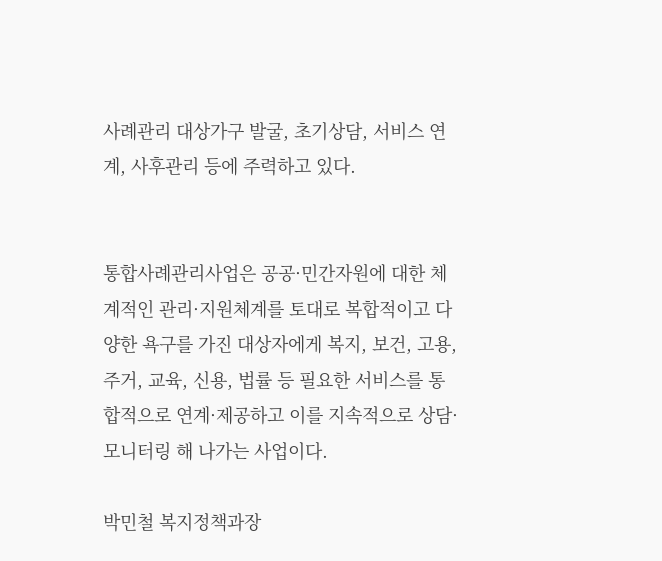사례관리 대상가구 발굴, 초기상담, 서비스 연계, 사후관리 등에 주력하고 있다.


통합사례관리사업은 공공·민간자원에 대한 체계적인 관리·지원체계를 토대로 복합적이고 다양한 욕구를 가진 대상자에게 복지, 보건, 고용, 주거, 교육, 신용, 법률 등 필요한 서비스를 통합적으로 연계·제공하고 이를 지속적으로 상담·모니터링 해 나가는 사업이다.

박민철 복지정책과장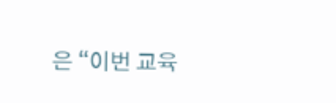은 “이번 교육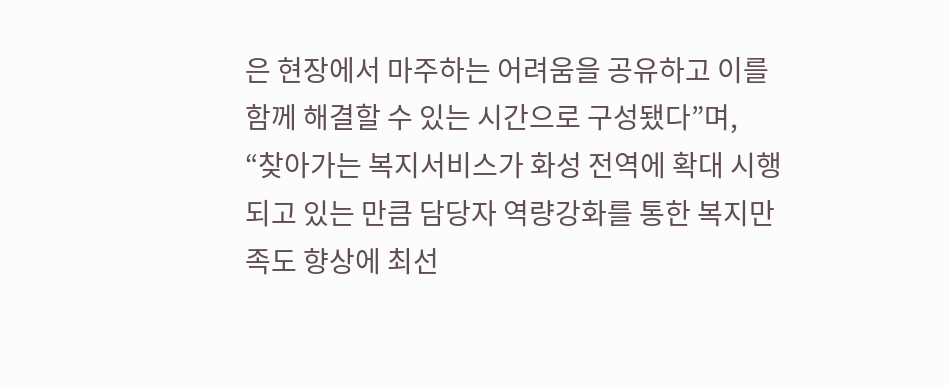은 현장에서 마주하는 어려움을 공유하고 이를 함께 해결할 수 있는 시간으로 구성됐다”며, “찾아가는 복지서비스가 화성 전역에 확대 시행되고 있는 만큼 담당자 역량강화를 통한 복지만족도 향상에 최선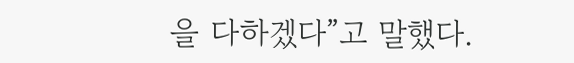을 다하겠다”고 말했다.